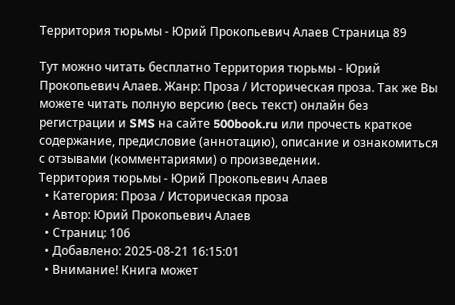Территория тюрьмы - Юрий Прокопьевич Алаев Страница 89

Тут можно читать бесплатно Территория тюрьмы - Юрий Прокопьевич Алаев. Жанр: Проза / Историческая проза. Так же Вы можете читать полную версию (весь текст) онлайн без регистрации и SMS на сайте 500book.ru или прочесть краткое содержание, предисловие (аннотацию), описание и ознакомиться с отзывами (комментариями) о произведении.
Территория тюрьмы - Юрий Прокопьевич Алаев
  • Категория: Проза / Историческая проза
  • Автор: Юрий Прокопьевич Алаев
  • Страниц: 106
  • Добавлено: 2025-08-21 16:15:01
  • Внимание! Книга может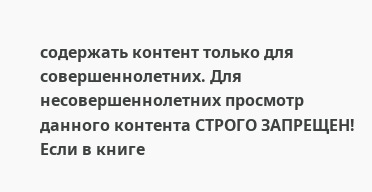содержать контент только для совершеннолетних. Для несовершеннолетних просмотр данного контента СТРОГО ЗАПРЕЩЕН! Если в книге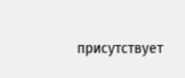присутствует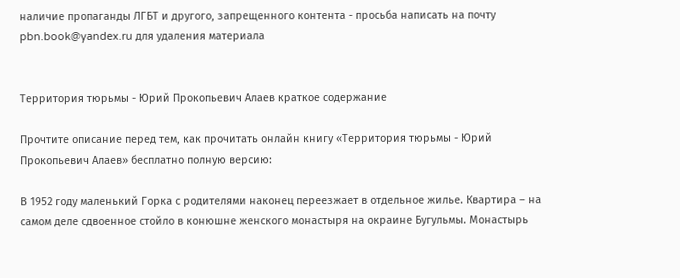наличие пропаганды ЛГБТ и другого, запрещенного контента - просьба написать на почту pbn.book@yandex.ru для удаления материала


Территория тюрьмы - Юрий Прокопьевич Алаев краткое содержание

Прочтите описание перед тем, как прочитать онлайн книгу «Территория тюрьмы - Юрий Прокопьевич Алаев» бесплатно полную версию:

В 1952 году маленький Горка с родителями наконец переезжает в отдельное жилье. Квартира – на самом деле сдвоенное стойло в конюшне женского монастыря на окраине Бугульмы. Монастырь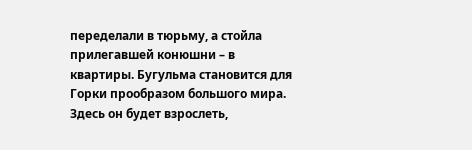переделали в тюрьму, а стойла прилегавшей конюшни – в квартиры. Бугульма становится для Горки прообразом большого мира. Здесь он будет взрослеть,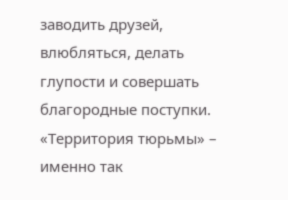заводить друзей, влюбляться, делать глупости и совершать благородные поступки. «Территория тюрьмы» – именно так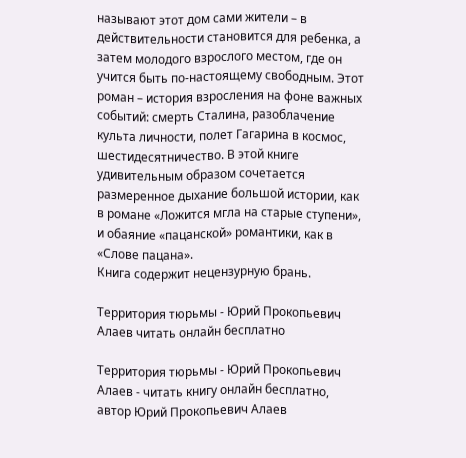называют этот дом сами жители – в действительности становится для ребенка, а затем молодого взрослого местом, где он учится быть по-настоящему свободным. Этот роман – история взросления на фоне важных событий: смерть Сталина, разоблачение культа личности, полет Гагарина в космос, шестидесятничество. В этой книге удивительным образом сочетается размеренное дыхание большой истории, как в романе «Ложится мгла на старые ступени», и обаяние «пацанской» романтики, как в «Слове пацана».
Книга содержит нецензурную брань.

Территория тюрьмы - Юрий Прокопьевич Алаев читать онлайн бесплатно

Территория тюрьмы - Юрий Прокопьевич Алаев - читать книгу онлайн бесплатно, автор Юрий Прокопьевич Алаев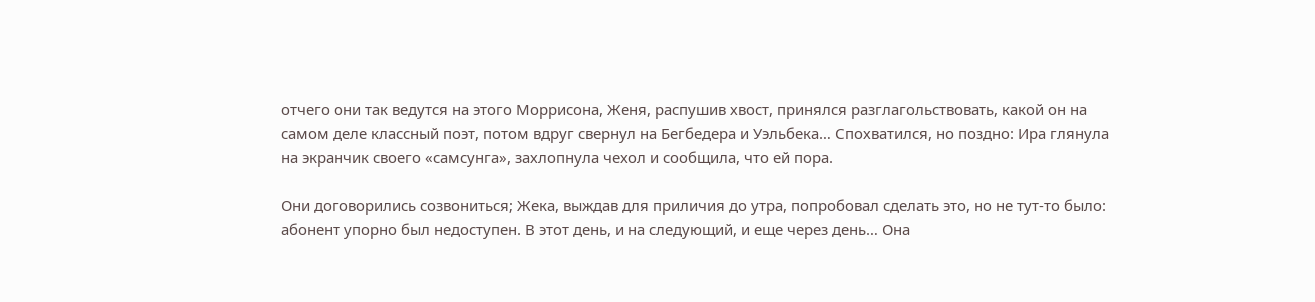отчего они так ведутся на этого Моррисона, Женя, распушив хвост, принялся разглагольствовать, какой он на самом деле классный поэт, потом вдруг свернул на Бегбедера и Уэльбека… Спохватился, но поздно: Ира глянула на экранчик своего «самсунга», захлопнула чехол и сообщила, что ей пора.

Они договорились созвониться; Жека, выждав для приличия до утра, попробовал сделать это, но не тут-то было: абонент упорно был недоступен. В этот день, и на следующий, и еще через день… Она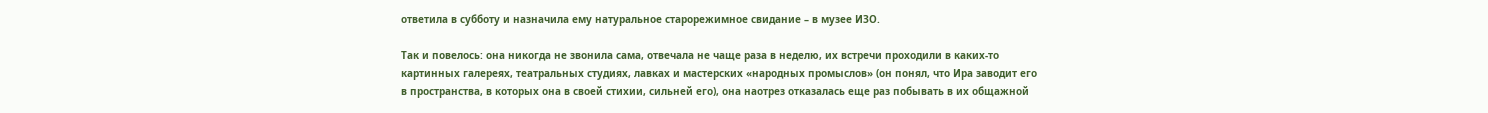ответила в субботу и назначила ему натуральное старорежимное свидание – в музее ИЗО.

Так и повелось: она никогда не звонила сама, отвечала не чаще раза в неделю, их встречи проходили в каких-то картинных галереях, театральных студиях, лавках и мастерских «народных промыслов» (он понял, что Ира заводит его в пространства, в которых она в своей стихии, сильней его), она наотрез отказалась еще раз побывать в их общажной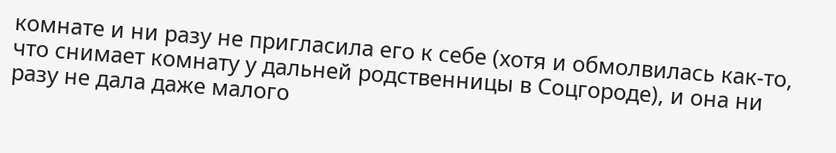комнате и ни разу не пригласила его к себе (хотя и обмолвилась как-то, что снимает комнату у дальней родственницы в Соцгороде), и она ни разу не дала даже малого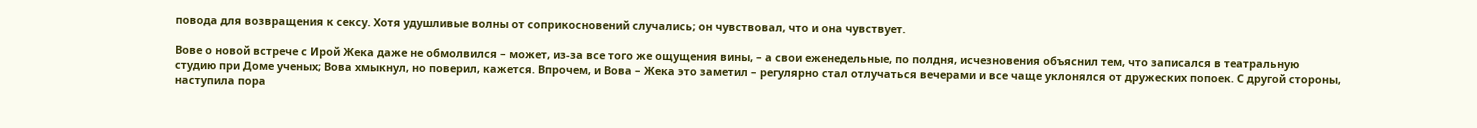повода для возвращения к сексу. Хотя удушливые волны от соприкосновений случались; он чувствовал, что и она чувствует.

Вове о новой встрече с Ирой Жека даже не обмолвился – может, из-за все того же ощущения вины, – а свои еженедельные, по полдня, исчезновения объяснил тем, что записался в театральную студию при Доме ученых; Вова хмыкнул, но поверил, кажется. Впрочем, и Вова – Жека это заметил – регулярно стал отлучаться вечерами и все чаще уклонялся от дружеских попоек. С другой стороны, наступила пора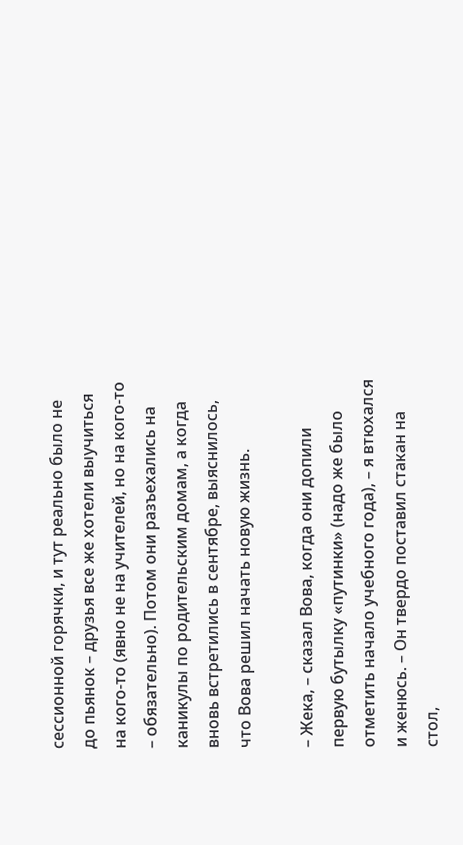сессионной горячки, и тут реально было не до пьянок – друзья все же хотели выучиться на кого-то (явно не на учителей, но на кого-то – обязательно). Потом они разъехались на каникулы по родительским домам, а когда вновь встретились в сентябре, выяснилось, что Вова решил начать новую жизнь.

– Жека, – сказал Вова, когда они допили первую бутылку «путинки» (надо же было отметить начало учебного года), – я втюхался и женюсь. – Он твердо поставил стакан на стол,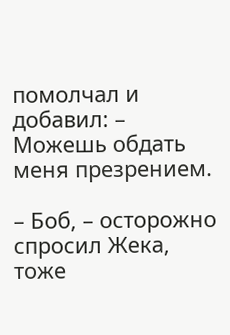помолчал и добавил: – Можешь обдать меня презрением.

– Боб, – осторожно спросил Жека, тоже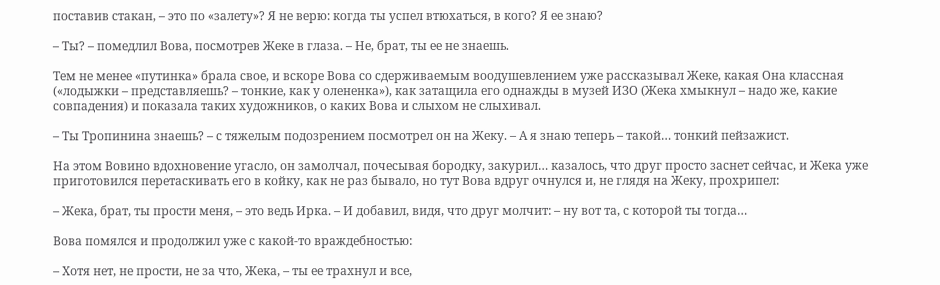поставив стакан, – это по «залету»? Я не верю: когда ты успел втюхаться, в кого? Я ее знаю?

– Ты? – помедлил Вова, посмотрев Жеке в глаза. – Не, брат, ты ее не знаешь.

Тем не менее «путинка» брала свое, и вскоре Вова со сдерживаемым воодушевлением уже рассказывал Жеке, какая Она классная («лодыжки – представляешь? – тонкие, как у олененка»), как затащила его однажды в музей ИЗО (Жека хмыкнул – надо же, какие совпадения) и показала таких художников, о каких Вова и слыхом не слыхивал.

– Ты Тропинина знаешь? – с тяжелым подозрением посмотрел он на Жеку. – А я знаю теперь – такой… тонкий пейзажист.

На этом Вовино вдохновение угасло, он замолчал, почесывая бородку, закурил… казалось, что друг просто заснет сейчас, и Жека уже приготовился перетаскивать его в койку, как не раз бывало, но тут Вова вдруг очнулся и, не глядя на Жеку, прохрипел:

– Жека, брат, ты прости меня, – это ведь Ирка. – И добавил, видя, что друг молчит: – ну вот та, с которой ты тогда…

Вова помялся и продолжил уже с какой-то враждебностью:

– Хотя нет, не прости, не за что, Жека, – ты ее трахнул и все,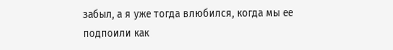забыл, а я уже тогда влюбился, когда мы ее подпоили как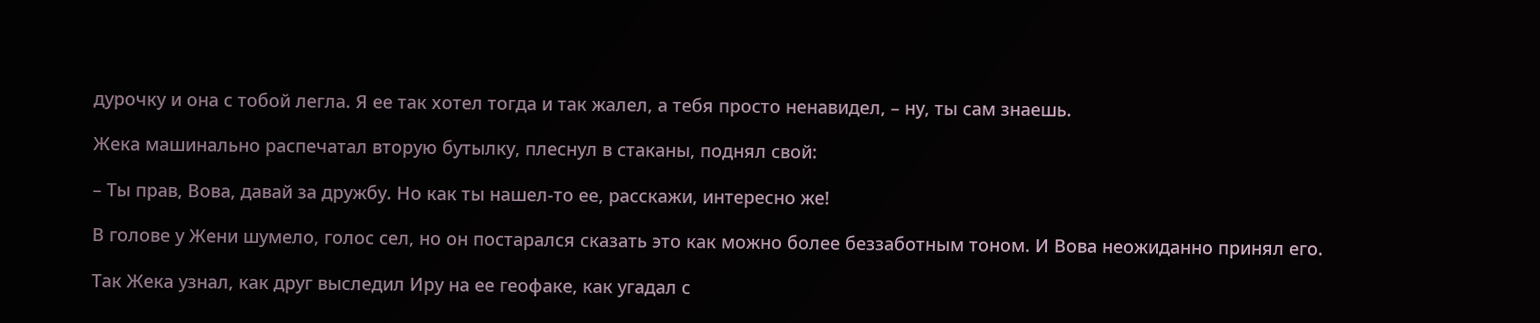дурочку и она с тобой легла. Я ее так хотел тогда и так жалел, а тебя просто ненавидел, – ну, ты сам знаешь.

Жека машинально распечатал вторую бутылку, плеснул в стаканы, поднял свой:

– Ты прав, Вова, давай за дружбу. Но как ты нашел-то ее, расскажи, интересно же!

В голове у Жени шумело, голос сел, но он постарался сказать это как можно более беззаботным тоном. И Вова неожиданно принял его.

Так Жека узнал, как друг выследил Иру на ее геофаке, как угадал с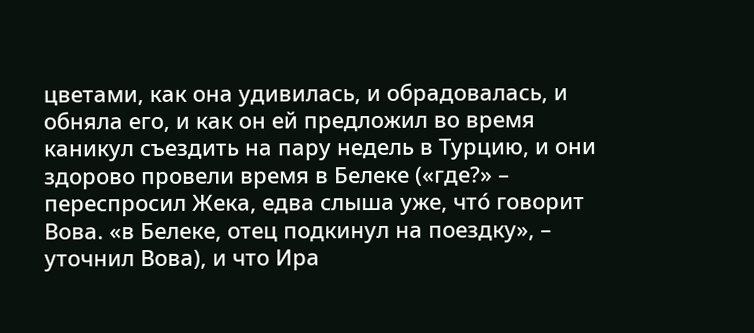цветами, как она удивилась, и обрадовалась, и обняла его, и как он ей предложил во время каникул съездить на пару недель в Турцию, и они здорово провели время в Белеке («где?» – переспросил Жека, едва слыша уже, что́ говорит Вова. «в Белеке, отец подкинул на поездку», – уточнил Вова), и что Ира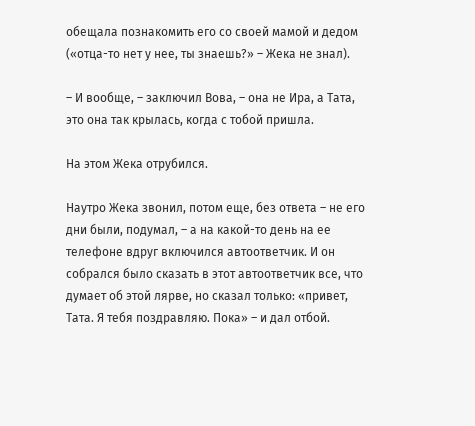обещала познакомить его со своей мамой и дедом («отца-то нет у нее, ты знаешь?» – Жека не знал).

– И вообще, – заключил Вова, – она не Ира, а Тата, это она так крылась, когда с тобой пришла.

На этом Жека отрубился.

Наутро Жека звонил, потом еще, без ответа – не его дни были, подумал, – а на какой-то день на ее телефоне вдруг включился автоответчик. И он собрался было сказать в этот автоответчик все, что думает об этой лярве, но сказал только: «привет, Тата. Я тебя поздравляю. Пока» – и дал отбой.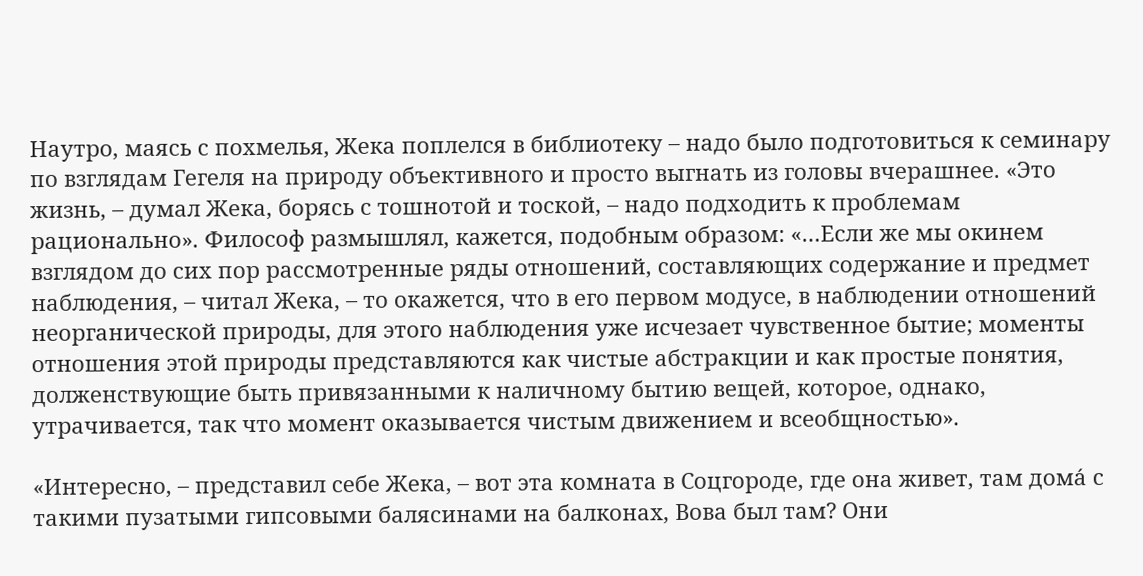Наутро, маясь с похмелья, Жека поплелся в библиотеку – надо было подготовиться к семинару по взглядам Гегеля на природу объективного и просто выгнать из головы вчерашнее. «Это жизнь, – думал Жека, борясь с тошнотой и тоской, – надо подходить к проблемам рационально». Философ размышлял, кажется, подобным образом: «…Если же мы окинем взглядом до сих пор рассмотренные ряды отношений, составляющих содержание и предмет наблюдения, – читал Жека, – то окажется, что в его первом модусе, в наблюдении отношений неорганической природы, для этого наблюдения уже исчезает чувственное бытие; моменты отношения этой природы представляются как чистые абстракции и как простые понятия, долженствующие быть привязанными к наличному бытию вещей, которое, однако, утрачивается, так что момент оказывается чистым движением и всеобщностью».

«Интересно, – представил себе Жека, – вот эта комната в Соцгороде, где она живет, там дома́ с такими пузатыми гипсовыми балясинами на балконах, Вова был там? Они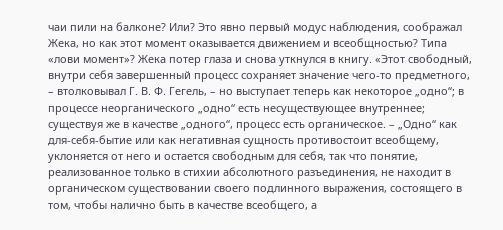чаи пили на балконе? Или? Это явно первый модус наблюдения, соображал Жека, но как этот момент оказывается движением и всеобщностью? Типа «лови момент»? Жека потер глаза и снова уткнулся в книгу. «Этот свободный, внутри себя завершенный процесс сохраняет значение чего-то предметного, – втолковывал Г. В. Ф. Гегель, – но выступает теперь как некоторое „одно“; в процессе неорганического „одно“ есть несуществующее внутреннее; существуя же в качестве „одного“, процесс есть органическое. – „Одно“ как для-себя-бытие или как негативная сущность противостоит всеобщему, уклоняется от него и остается свободным для себя, так что понятие, реализованное только в стихии абсолютного разъединения, не находит в органическом существовании своего подлинного выражения, состоящего в том, чтобы налично быть в качестве всеобщего, а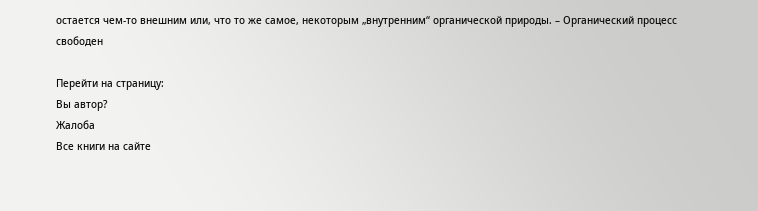остается чем-то внешним или, что то же самое, некоторым „внутренним“ органической природы. – Органический процесс свободен

Перейти на страницу:
Вы автор?
Жалоба
Все книги на сайте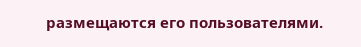размещаются его пользователями.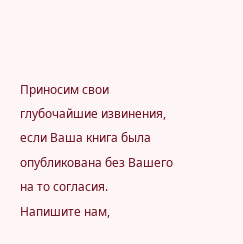Приносим свои глубочайшие извинения, если Ваша книга была опубликована без Вашего на то согласия.
Напишите нам,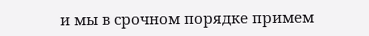и мы в срочном порядке примем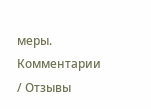меры.
Комментарии / Отзывы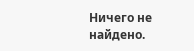Ничего не найдено.